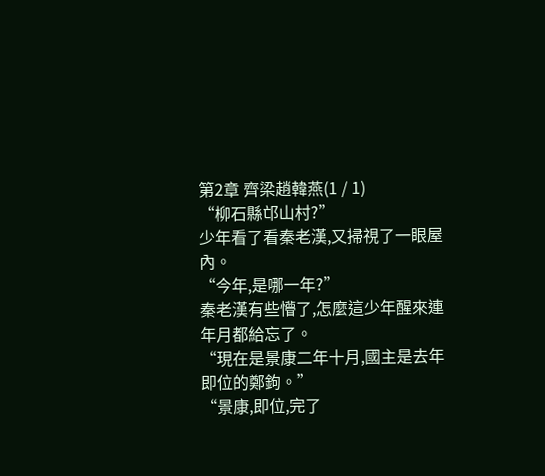第2章 齊梁趙韓燕(1 / 1)
“柳石縣邙山村?”
少年看了看秦老漢,又掃視了一眼屋內。
“今年,是哪一年?”
秦老漢有些懵了,怎麼這少年醒來連年月都給忘了。
“現在是景康二年十月,國主是去年即位的鄭鉤。”
“景康,即位,完了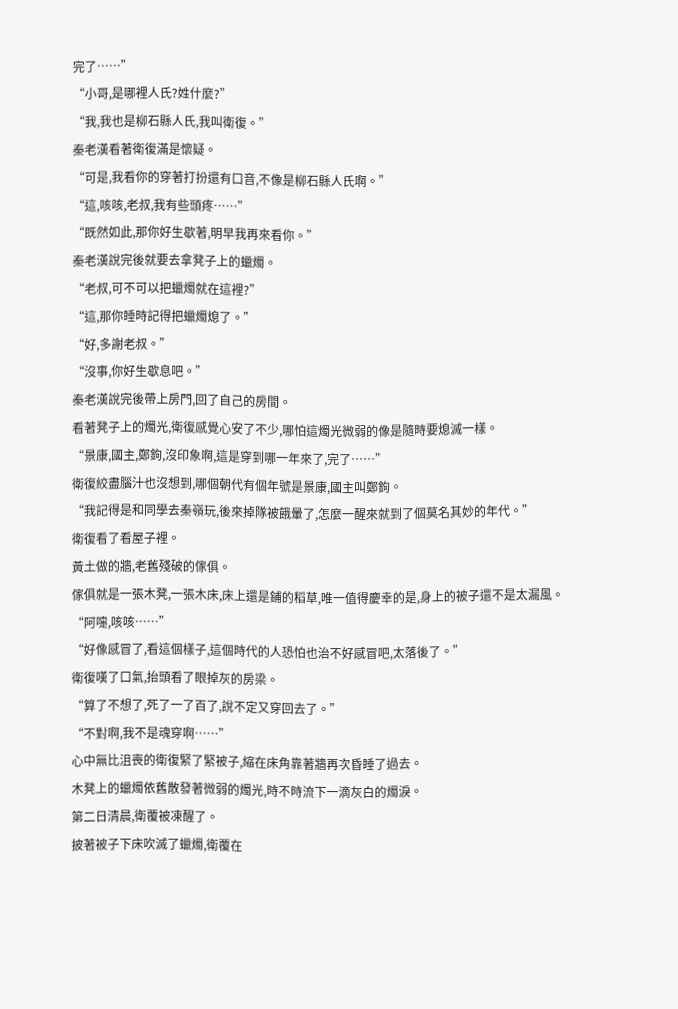完了……”
“小哥,是哪裡人氏?姓什麼?”
“我,我也是柳石縣人氏,我叫衛復。”
秦老漢看著衛復滿是懷疑。
“可是,我看你的穿著打扮還有口音,不像是柳石縣人氏啊。”
“這,咳咳,老叔,我有些頭疼……”
“既然如此,那你好生歇著,明早我再來看你。”
秦老漢說完後就要去拿凳子上的蠟燭。
“老叔,可不可以把蠟燭就在這裡?”
“這,那你睡時記得把蠟燭熄了。”
“好,多謝老叔。”
“沒事,你好生歇息吧。”
秦老漢說完後帶上房門,回了自己的房間。
看著凳子上的燭光,衛復感覺心安了不少,哪怕這燭光微弱的像是隨時要熄滅一樣。
“景康,國主,鄭鉤,沒印象啊,這是穿到哪一年來了,完了……”
衛復絞盡腦汁也沒想到,哪個朝代有個年號是景康,國主叫鄭鉤。
“我記得是和同學去秦嶺玩,後來掉隊被餓暈了,怎麼一醒來就到了個莫名其妙的年代。”
衛復看了看屋子裡。
黃土做的牆,老舊殘破的傢俱。
傢俱就是一張木凳,一張木床,床上還是鋪的稻草,唯一值得慶幸的是,身上的被子還不是太漏風。
“阿嚏,咳咳……”
“好像感冒了,看這個樣子,這個時代的人恐怕也治不好感冒吧,太落後了。”
衛復嘆了口氣,抬頭看了眼掉灰的房梁。
“算了不想了,死了一了百了,說不定又穿回去了。”
“不對啊,我不是魂穿啊……”
心中無比沮喪的衛復緊了緊被子,縮在床角靠著牆再次昏睡了過去。
木凳上的蠟燭依舊散發著微弱的燭光,時不時流下一滴灰白的燭淚。
第二日清晨,衛覆被凍醒了。
披著被子下床吹滅了蠟燭,衛覆在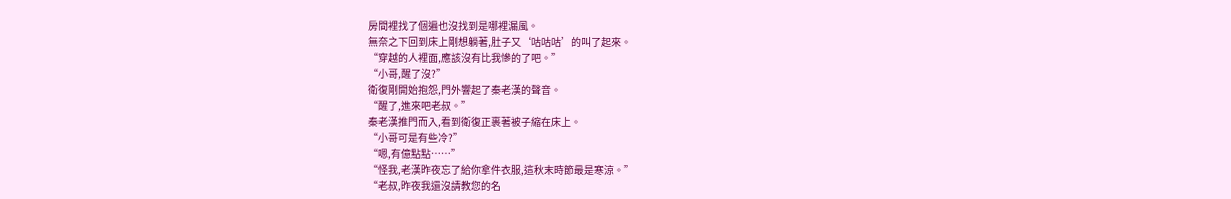房間裡找了個遍也沒找到是哪裡漏風。
無奈之下回到床上剛想躺著,肚子又‘咕咕咕’的叫了起來。
“穿越的人裡面,應該沒有比我慘的了吧。”
“小哥,醒了沒?”
衛復剛開始抱怨,門外響起了秦老漢的聲音。
“醒了,進來吧老叔。”
秦老漢推門而入,看到衛復正裹著被子縮在床上。
“小哥可是有些冷?”
“嗯,有億點點……”
“怪我,老漢昨夜忘了給你拿件衣服,這秋末時節最是寒涼。”
“老叔,昨夜我還沒請教您的名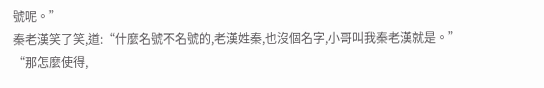號呢。”
秦老漢笑了笑,道:“什麼名號不名號的,老漢姓秦,也沒個名字,小哥叫我秦老漢就是。”
“那怎麼使得,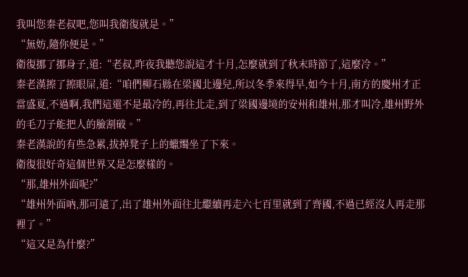我叫您秦老叔吧,您叫我衛復就是。”
“無妨,隨你便是。”
衛復挪了挪身子,道:“老叔,昨夜我聽您說這才十月,怎麼就到了秋末時節了,這麼冷。”
秦老漢擦了擦眼屎,道:“咱們柳石縣在梁國北邊兒,所以冬季來得早,如今十月,南方的慶州才正當盛夏,不過啊,我們這還不是最冷的,再往北走,到了梁國邊境的安州和雄州,那才叫冷,雄州野外的毛刀子能把人的臉割破。”
秦老漢說的有些急累,拔掉凳子上的蠟燭坐了下來。
衛復很好奇這個世界又是怎麼樣的。
“那,雄州外面呢?”
“雄州外面吶,那可遠了,出了雄州外面往北繼續再走六七百里就到了齊國,不過已經沒人再走那裡了。”
“這又是為什麼?”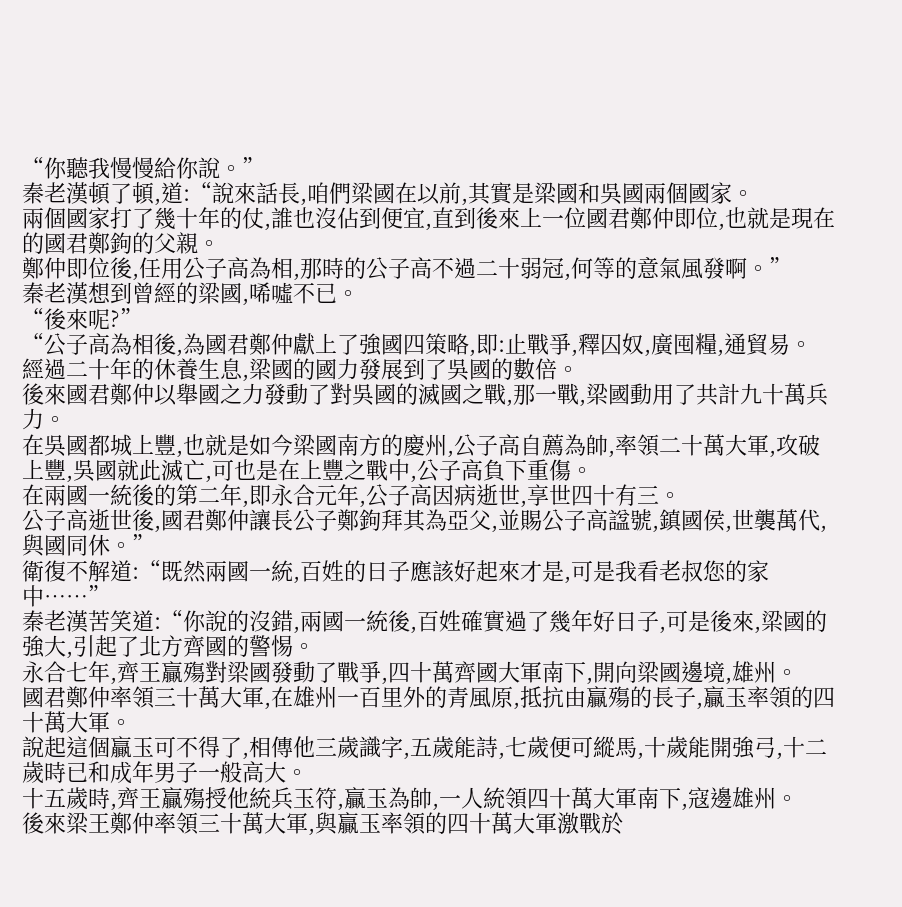“你聽我慢慢給你說。”
秦老漢頓了頓,道:“說來話長,咱們梁國在以前,其實是梁國和吳國兩個國家。
兩個國家打了幾十年的仗,誰也沒佔到便宜,直到後來上一位國君鄭仲即位,也就是現在的國君鄭鉤的父親。
鄭仲即位後,任用公子高為相,那時的公子高不過二十弱冠,何等的意氣風發啊。”
秦老漢想到曾經的梁國,唏噓不已。
“後來呢?”
“公子高為相後,為國君鄭仲獻上了強國四策略,即:止戰爭,釋囚奴,廣囤糧,通貿易。
經過二十年的休養生息,梁國的國力發展到了吳國的數倍。
後來國君鄭仲以舉國之力發動了對吳國的滅國之戰,那一戰,梁國動用了共計九十萬兵力。
在吳國都城上豐,也就是如今梁國南方的慶州,公子高自薦為帥,率領二十萬大軍,攻破上豐,吳國就此滅亡,可也是在上豐之戰中,公子高負下重傷。
在兩國一統後的第二年,即永合元年,公子高因病逝世,享世四十有三。
公子高逝世後,國君鄭仲讓長公子鄭鉤拜其為亞父,並賜公子高諡號,鎮國侯,世襲萬代,與國同休。”
衛復不解道:“既然兩國一統,百姓的日子應該好起來才是,可是我看老叔您的家中……”
秦老漢苦笑道:“你說的沒錯,兩國一統後,百姓確實過了幾年好日子,可是後來,梁國的強大,引起了北方齊國的警惕。
永合七年,齊王贏殤對梁國發動了戰爭,四十萬齊國大軍南下,開向梁國邊境,雄州。
國君鄭仲率領三十萬大軍,在雄州一百里外的青風原,抵抗由贏殤的長子,贏玉率領的四十萬大軍。
說起這個贏玉可不得了,相傳他三歲識字,五歲能詩,七歲便可縱馬,十歲能開強弓,十二歲時已和成年男子一般高大。
十五歲時,齊王贏殤授他統兵玉符,贏玉為帥,一人統領四十萬大軍南下,寇邊雄州。
後來梁王鄭仲率領三十萬大軍,與贏玉率領的四十萬大軍激戰於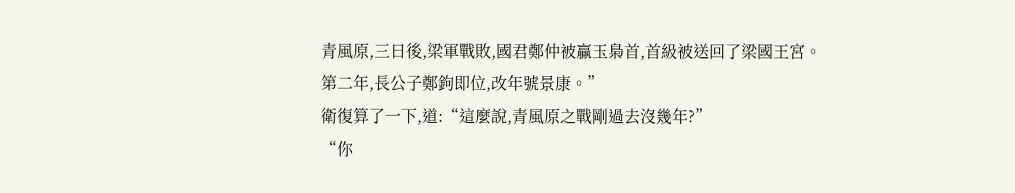青風原,三日後,梁軍戰敗,國君鄭仲被贏玉梟首,首級被送回了梁國王宮。
第二年,長公子鄭鉤即位,改年號景康。”
衛復算了一下,道:“這麼說,青風原之戰剛過去沒幾年?”
“你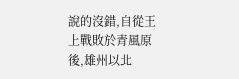說的沒錯,自從王上戰敗於青風原後,雄州以北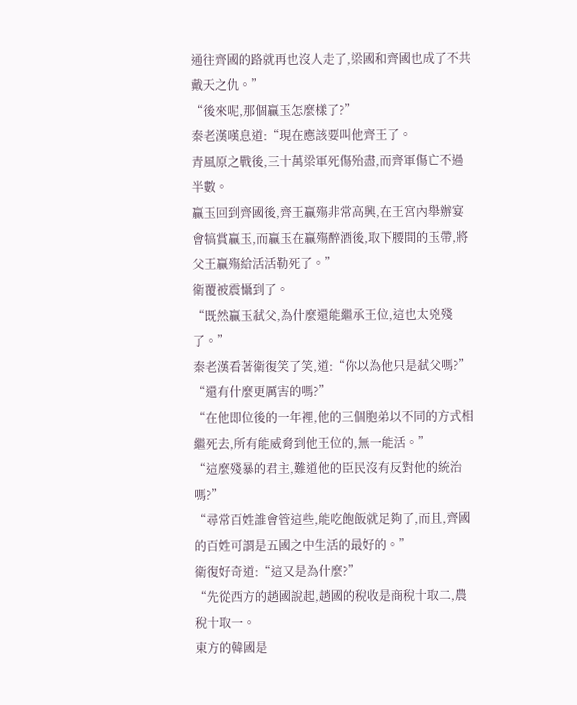通往齊國的路就再也沒人走了,梁國和齊國也成了不共戴天之仇。”
“後來呢,那個贏玉怎麼樣了?”
秦老漢嘆息道:“現在應該要叫他齊王了。
青風原之戰後,三十萬梁軍死傷殆盡,而齊軍傷亡不過半數。
贏玉回到齊國後,齊王贏殤非常高興,在王宮內舉辦宴會犒賞贏玉,而贏玉在贏殤醉酒後,取下腰間的玉帶,將父王贏殤給活活勒死了。”
衛覆被震懾到了。
“既然贏玉弒父,為什麼還能繼承王位,這也太兇殘了。”
秦老漢看著衛復笑了笑,道:“你以為他只是弒父嗎?”
“還有什麼更厲害的嗎?”
“在他即位後的一年裡,他的三個胞弟以不同的方式相繼死去,所有能威脅到他王位的,無一能活。”
“這麼殘暴的君主,難道他的臣民沒有反對他的統治嗎?”
“尋常百姓誰會管這些,能吃飽飯就足夠了,而且,齊國的百姓可謂是五國之中生活的最好的。”
衛復好奇道:“這又是為什麼?”
“先從西方的趙國說起,趙國的稅收是商稅十取二,農稅十取一。
東方的韓國是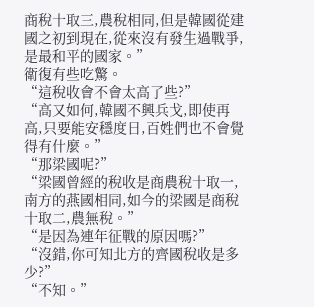商稅十取三,農稅相同,但是韓國從建國之初到現在,從來沒有發生過戰爭,是最和平的國家。”
衛復有些吃驚。
“這稅收會不會太高了些?”
“高又如何,韓國不興兵戈,即使再高,只要能安穩度日,百姓們也不會覺得有什麼。”
“那梁國呢?”
“梁國曾經的稅收是商農稅十取一,南方的燕國相同,如今的梁國是商稅十取二,農無稅。”
“是因為連年征戰的原因嗎?”
“沒錯,你可知北方的齊國稅收是多少?”
“不知。”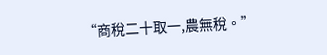“商稅二十取一,農無稅。”